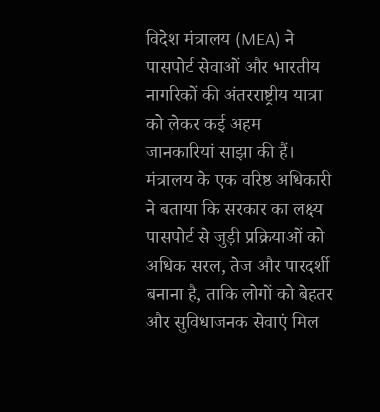विदेश मंत्रालय (MEA) ने पासपोर्ट सेवाओं और भारतीय नागरिकों की अंतरराष्ट्रीय यात्रा को लेकर कई अहम जानकारियां साझा की हैं। मंत्रालय के एक वरिष्ठ अधिकारी ने बताया कि सरकार का लक्ष्य पासपोर्ट से जुड़ी प्रक्रियाओं को अधिक सरल, तेज और पारदर्शी बनाना है, ताकि लोगों को बेहतर और सुविधाजनक सेवाएं मिल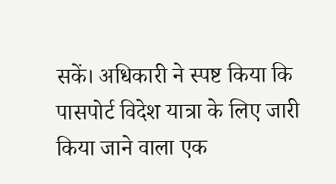सकें। अधिकारी ने स्पष्ट किया कि पासपोर्ट विदेश यात्रा के लिए जारी किया जाने वाला एक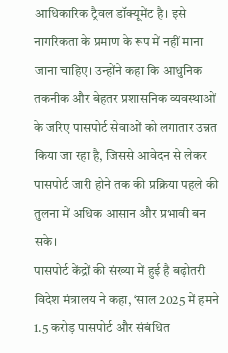आधिकारिक ट्रैवल डॉक्यूमेंट है। इसे नागरिकता के प्रमाण के रूप में नहीं माना जाना चाहिए। उन्होंने कहा कि आधुनिक तकनीक और बेहतर प्रशासनिक व्यवस्थाओं के जरिए पासपोर्ट सेवाओं को लगातार उन्नत किया जा रहा है, जिससे आवेदन से लेकर पासपोर्ट जारी होने तक की प्रक्रिया पहले की तुलना में अधिक आसान और प्रभावी बन सके।
पासपोर्ट केंद्रों की संख्या में हुई है बढ़ोतरी
विदेश मंत्रालय ने कहा, ‘साल 2025 में हमने 1.5 करोड़ पासपोर्ट और संबंधित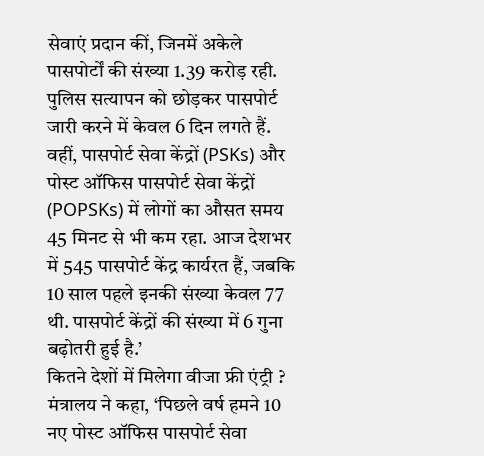सेवाएं प्रदान कीं, जिनमें अकेले पासपोर्टों की संख्या 1.39 करोड़ रही. पुलिस सत्यापन को छोड़कर पासपोर्ट जारी करने में केवल 6 दिन लगते हैं. वहीं, पासपोर्ट सेवा केंद्रों (PSKs) और पोस्ट ऑफिस पासपोर्ट सेवा केंद्रों (POPSKs) में लोगों का औसत समय 45 मिनट से भी कम रहा. आज देशभर में 545 पासपोर्ट केंद्र कार्यरत हैं, जबकि 10 साल पहले इनकी संख्या केवल 77 थी. पासपोर्ट केंद्रों की संख्या में 6 गुना बढ़ोतरी हुई है.’
कितने देशों में मिलेगा वीजा फ्री एंट्री ?
मंत्रालय ने कहा, ‘पिछले वर्ष हमने 10 नए पोस्ट ऑफिस पासपोर्ट सेवा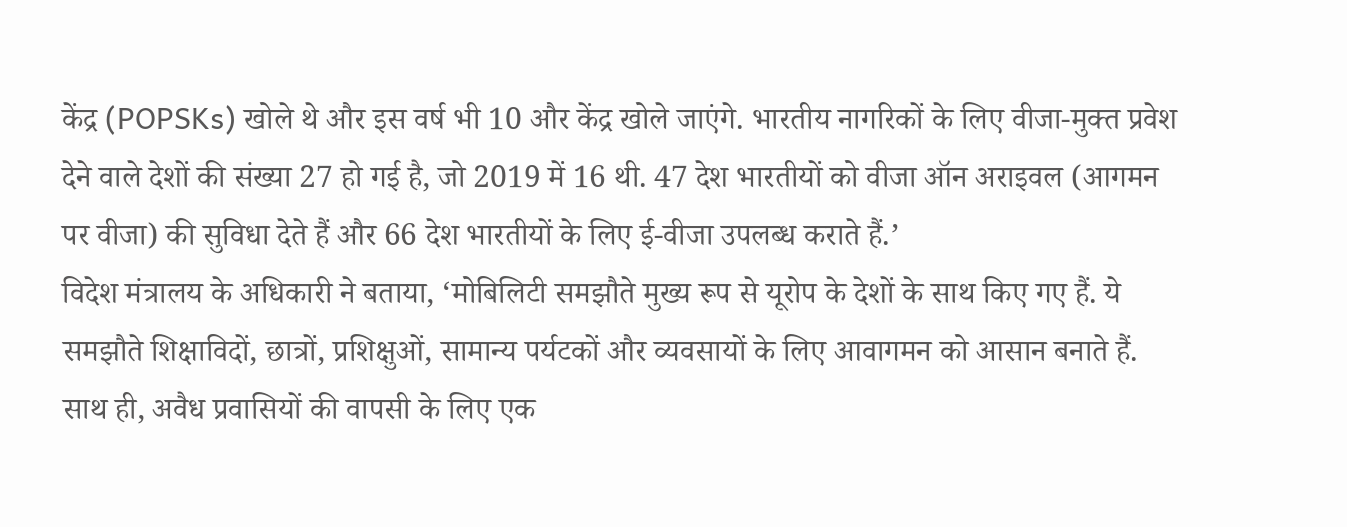केंद्र (POPSKs) खोले थे और इस वर्ष भी 10 और केंद्र खोले जाएंगे. भारतीय नागरिकों के लिए वीजा-मुक्त प्रवेश देने वाले देशों की संख्या 27 हो गई है, जो 2019 में 16 थी. 47 देश भारतीयों को वीजा ऑन अराइवल (आगमन पर वीजा) की सुविधा देते हैं और 66 देश भारतीयों के लिए ई-वीजा उपलब्ध कराते हैं.’
विदेश मंत्रालय के अधिकारी ने बताया, ‘मोबिलिटी समझौते मुख्य रूप से यूरोप के देशों के साथ किए गए हैं. ये समझौते शिक्षाविदों, छात्रों, प्रशिक्षुओं, सामान्य पर्यटकों और व्यवसायों के लिए आवागमन को आसान बनाते हैं. साथ ही, अवैध प्रवासियों की वापसी के लिए एक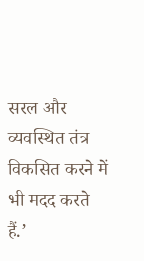सरल और व्यवस्थित तंत्र विकसित करने में भी मदद करते हैं.’